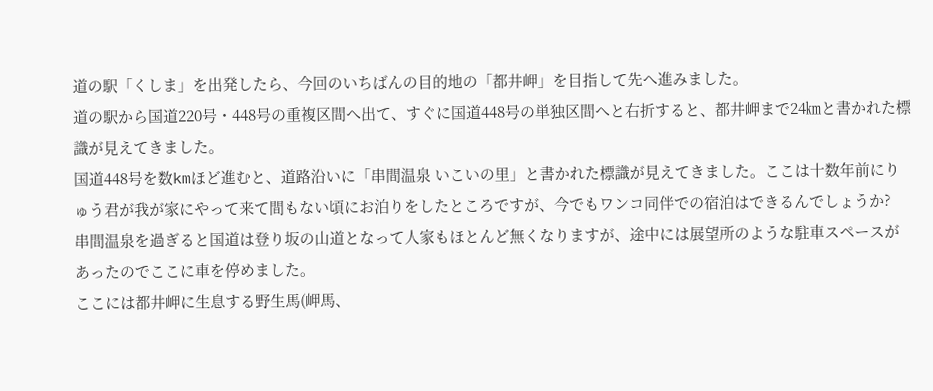道の駅「くしま」を出発したら、今回のいちばんの目的地の「都井岬」を目指して先へ進みました。
道の駅から国道220号・448号の重複区間へ出て、すぐに国道448号の単独区間へと右折すると、都井岬まで24㎞と書かれた標識が見えてきました。
国道448号を数kmほど進むと、道路沿いに「串間温泉 いこいの里」と書かれた標識が見えてきました。ここは十数年前にりゅう君が我が家にやって来て間もない頃にお泊りをしたところですが、今でもワンコ同伴での宿泊はできるんでしょうか?
串間温泉を過ぎると国道は登り坂の山道となって人家もほとんど無くなりますが、途中には展望所のような駐車スペースがあったのでここに車を停めました。
ここには都井岬に生息する野生馬(岬馬、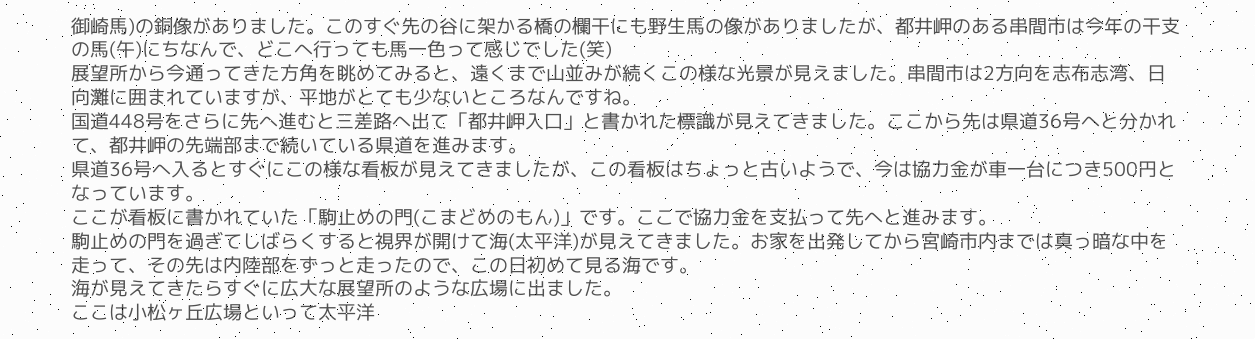御崎馬)の銅像がありました。このすぐ先の谷に架かる橋の欄干にも野生馬の像がありましたが、都井岬のある串間市は今年の干支の馬(午)にちなんで、どこへ行っても馬一色って感じでした(笑)
展望所から今通ってきた方角を眺めてみると、遠くまで山並みが続くこの様な光景が見えました。串間市は2方向を志布志湾、日向灘に囲まれていますが、平地がとても少ないところなんですね。
国道448号をさらに先へ進むと三差路へ出て「都井岬入口」と書かれた標識が見えてきました。ここから先は県道36号へと分かれて、都井岬の先端部まで続いている県道を進みます。
県道36号へ入るとすぐにこの様な看板が見えてきましたが、この看板はちょっと古いようで、今は協力金が車一台につき500円となっています。
ここが看板に書かれていた「駒止めの門(こまどめのもん)」です。ここで協力金を支払って先へと進みます。
駒止めの門を過ぎてしばらくすると視界が開けて海(太平洋)が見えてきました。お家を出発してから宮崎市内までは真っ暗な中を走って、その先は内陸部をずっと走ったので、この日初めて見る海です。
海が見えてきたらすぐに広大な展望所のような広場に出ました。
ここは小松ヶ丘広場といって太平洋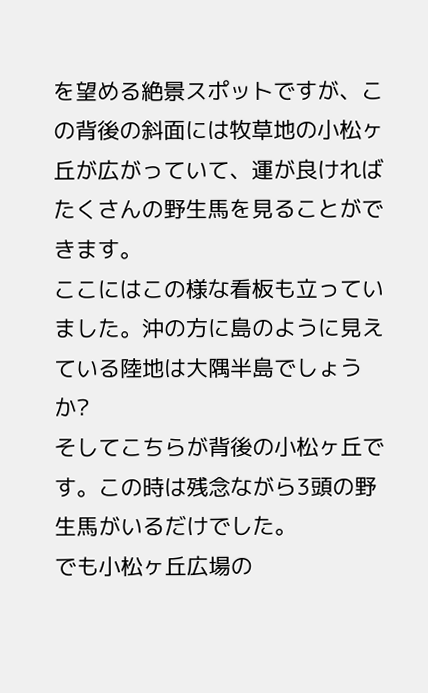を望める絶景スポットですが、この背後の斜面には牧草地の小松ヶ丘が広がっていて、運が良ければたくさんの野生馬を見ることができます。
ここにはこの様な看板も立っていました。沖の方に島のように見えている陸地は大隅半島でしょうか?
そしてこちらが背後の小松ヶ丘です。この時は残念ながら3頭の野生馬がいるだけでした。
でも小松ヶ丘広場の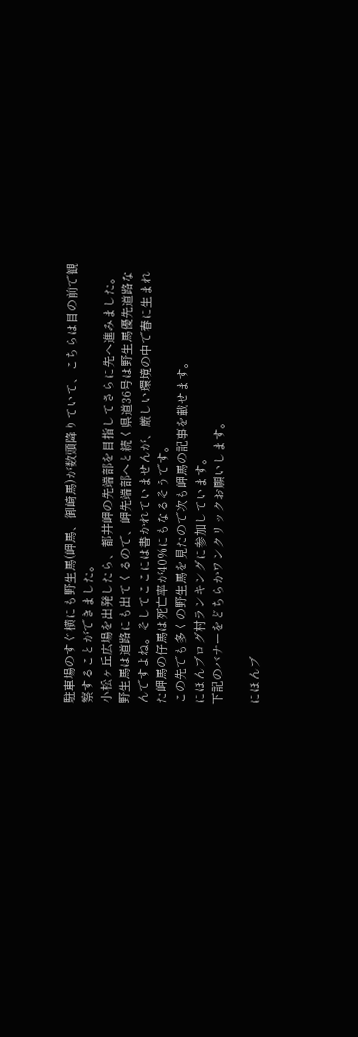駐車場のすぐ横にも野生馬(岬馬、御崎馬)が数頭降りていて、こちらは目の前で観察することができました。
小松ヶ丘広場を出発したら、都井岬の先端部を目指してさらに先へ進みました。野生馬は道路にも出てくるので、岬先端部へと続く県道36号は野生馬優先道路なんですよね。そしてここには書かれていませんが、厳しい環境の中で春に生まれた岬馬の仔馬は死亡率が40%にもなるそうです。
この先でも多くの野生馬を見たので次も岬馬の記事を載せます。
にほんブログ村ランキングに参加しています。
下記のバナーをどちらかワンクリックお願いします。

にほんブ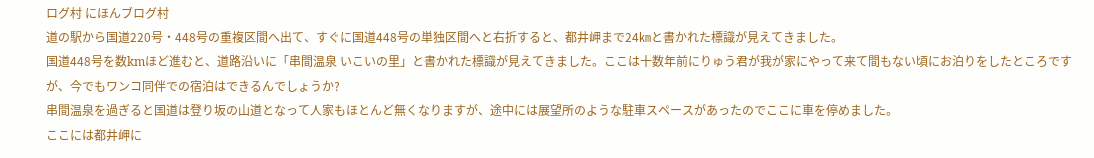ログ村 にほんブログ村
道の駅から国道220号・448号の重複区間へ出て、すぐに国道448号の単独区間へと右折すると、都井岬まで24㎞と書かれた標識が見えてきました。
国道448号を数kmほど進むと、道路沿いに「串間温泉 いこいの里」と書かれた標識が見えてきました。ここは十数年前にりゅう君が我が家にやって来て間もない頃にお泊りをしたところですが、今でもワンコ同伴での宿泊はできるんでしょうか?
串間温泉を過ぎると国道は登り坂の山道となって人家もほとんど無くなりますが、途中には展望所のような駐車スペースがあったのでここに車を停めました。
ここには都井岬に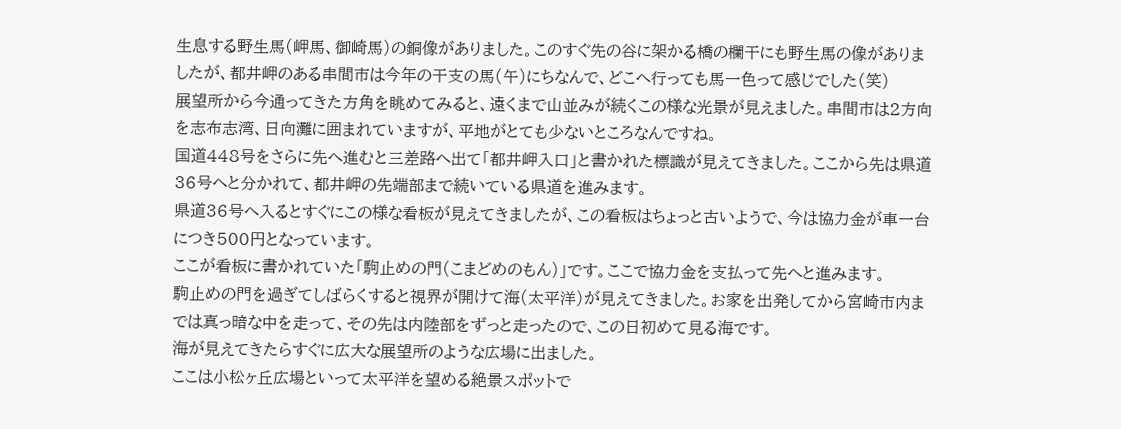生息する野生馬(岬馬、御崎馬)の銅像がありました。このすぐ先の谷に架かる橋の欄干にも野生馬の像がありましたが、都井岬のある串間市は今年の干支の馬(午)にちなんで、どこへ行っても馬一色って感じでした(笑)
展望所から今通ってきた方角を眺めてみると、遠くまで山並みが続くこの様な光景が見えました。串間市は2方向を志布志湾、日向灘に囲まれていますが、平地がとても少ないところなんですね。
国道448号をさらに先へ進むと三差路へ出て「都井岬入口」と書かれた標識が見えてきました。ここから先は県道36号へと分かれて、都井岬の先端部まで続いている県道を進みます。
県道36号へ入るとすぐにこの様な看板が見えてきましたが、この看板はちょっと古いようで、今は協力金が車一台につき500円となっています。
ここが看板に書かれていた「駒止めの門(こまどめのもん)」です。ここで協力金を支払って先へと進みます。
駒止めの門を過ぎてしばらくすると視界が開けて海(太平洋)が見えてきました。お家を出発してから宮崎市内までは真っ暗な中を走って、その先は内陸部をずっと走ったので、この日初めて見る海です。
海が見えてきたらすぐに広大な展望所のような広場に出ました。
ここは小松ヶ丘広場といって太平洋を望める絶景スポットで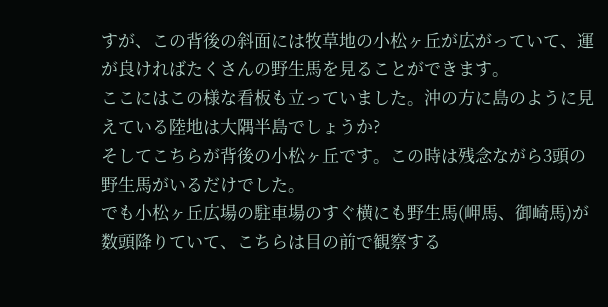すが、この背後の斜面には牧草地の小松ヶ丘が広がっていて、運が良ければたくさんの野生馬を見ることができます。
ここにはこの様な看板も立っていました。沖の方に島のように見えている陸地は大隅半島でしょうか?
そしてこちらが背後の小松ヶ丘です。この時は残念ながら3頭の野生馬がいるだけでした。
でも小松ヶ丘広場の駐車場のすぐ横にも野生馬(岬馬、御崎馬)が数頭降りていて、こちらは目の前で観察する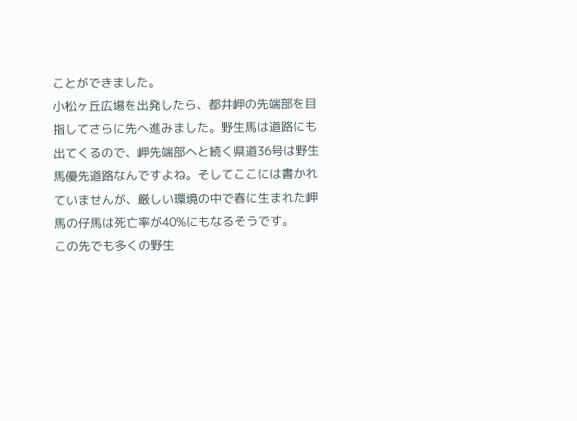ことができました。
小松ヶ丘広場を出発したら、都井岬の先端部を目指してさらに先へ進みました。野生馬は道路にも出てくるので、岬先端部へと続く県道36号は野生馬優先道路なんですよね。そしてここには書かれていませんが、厳しい環境の中で春に生まれた岬馬の仔馬は死亡率が40%にもなるそうです。
この先でも多くの野生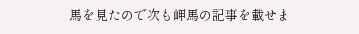馬を見たので次も岬馬の記事を載せま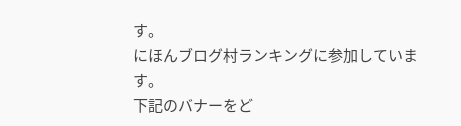す。
にほんブログ村ランキングに参加しています。
下記のバナーをど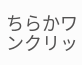ちらかワンクリッ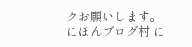クお願いします。
にほんブログ村 に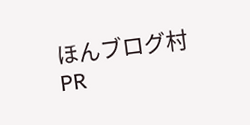ほんブログ村
PR